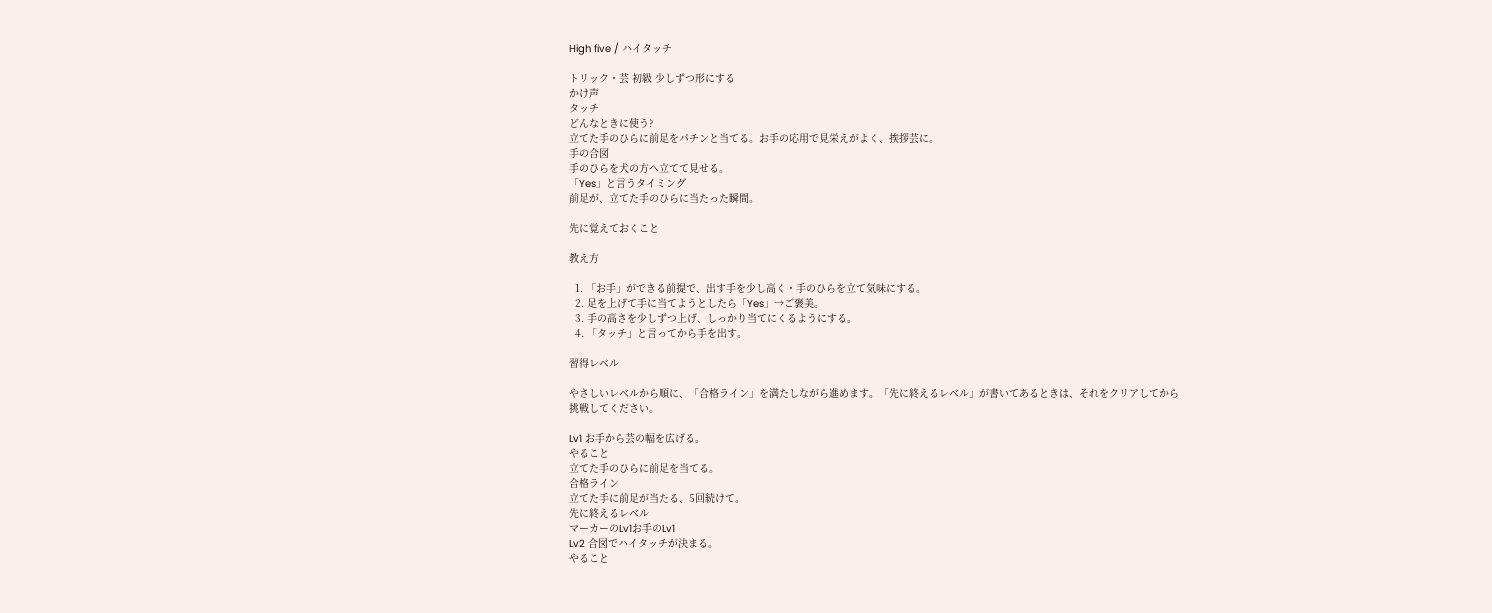High five / ハイタッチ

トリック・芸 初級 少しずつ形にする
かけ声
タッチ
どんなときに使う?
立てた手のひらに前足をパチンと当てる。お手の応用で見栄えがよく、挨拶芸に。
手の合図
手のひらを犬の方へ立てて見せる。
「Yes」と言うタイミング
前足が、立てた手のひらに当たった瞬間。

先に覚えておくこと

教え方

  1. 「お手」ができる前提で、出す手を少し高く・手のひらを立て気味にする。
  2. 足を上げて手に当てようとしたら「Yes」→ご褒美。
  3. 手の高さを少しずつ上げ、しっかり当てにくるようにする。
  4. 「タッチ」と言ってから手を出す。

習得レベル

やさしいレベルから順に、「合格ライン」を満たしながら進めます。「先に終えるレベル」が書いてあるときは、それをクリアしてから挑戦してください。

Lv1 お手から芸の幅を広げる。
やること
立てた手のひらに前足を当てる。
合格ライン
立てた手に前足が当たる、5回続けて。
先に終えるレベル
マーカーのLv1お手のLv1
Lv2 合図でハイタッチが決まる。
やること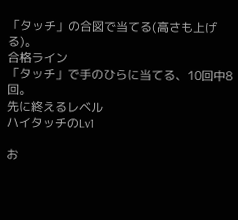「タッチ」の合図で当てる(高さも上げる)。
合格ライン
「タッチ」で手のひらに当てる、10回中8回。
先に終えるレベル
ハイタッチのLv1

お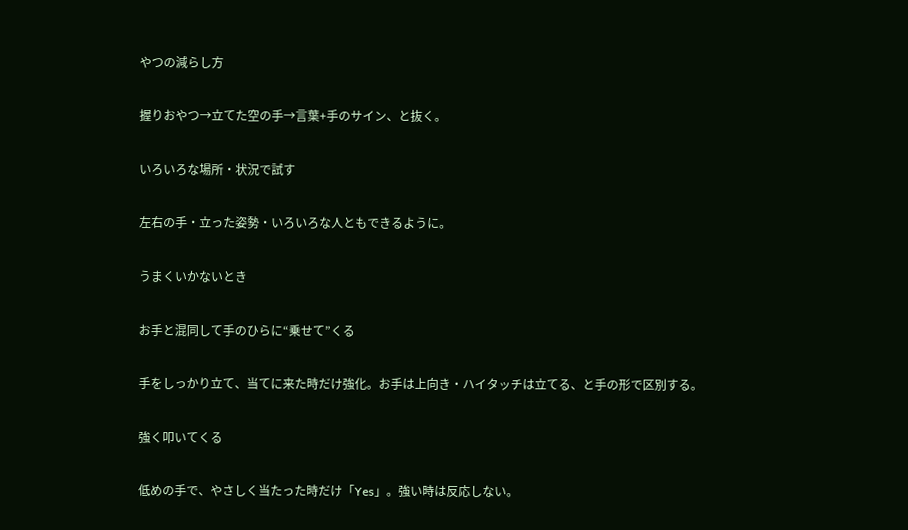やつの減らし方

握りおやつ→立てた空の手→言葉+手のサイン、と抜く。

いろいろな場所・状況で試す

左右の手・立った姿勢・いろいろな人ともできるように。

うまくいかないとき

お手と混同して手のひらに“乗せて”くる

手をしっかり立て、当てに来た時だけ強化。お手は上向き・ハイタッチは立てる、と手の形で区別する。

強く叩いてくる

低めの手で、やさしく当たった時だけ「Yes」。強い時は反応しない。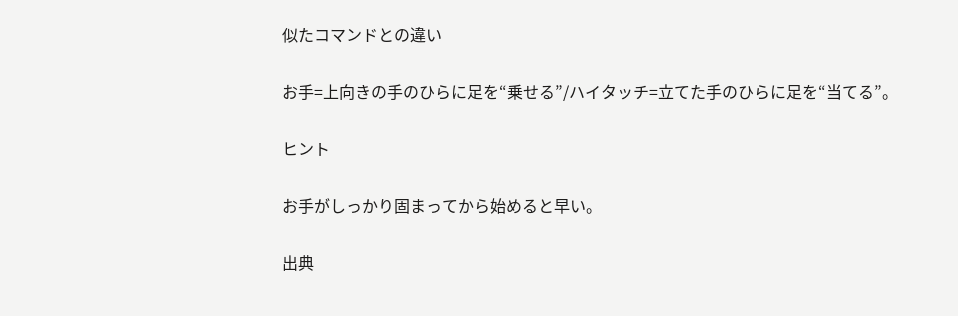似たコマンドとの違い

お手=上向きの手のひらに足を“乗せる”/ハイタッチ=立てた手のひらに足を“当てる”。

ヒント

お手がしっかり固まってから始めると早い。

出典